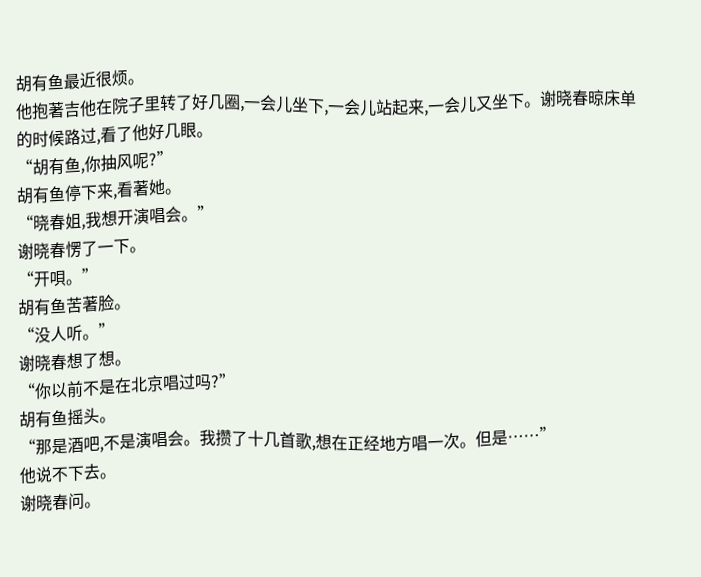胡有鱼最近很烦。
他抱著吉他在院子里转了好几圈,一会儿坐下,一会儿站起来,一会儿又坐下。谢晓春晾床单的时候路过,看了他好几眼。
“胡有鱼,你抽风呢?”
胡有鱼停下来,看著她。
“晓春姐,我想开演唱会。”
谢晓春愣了一下。
“开唄。”
胡有鱼苦著脸。
“没人听。”
谢晓春想了想。
“你以前不是在北京唱过吗?”
胡有鱼摇头。
“那是酒吧,不是演唱会。我攒了十几首歌,想在正经地方唱一次。但是……”
他说不下去。
谢晓春问。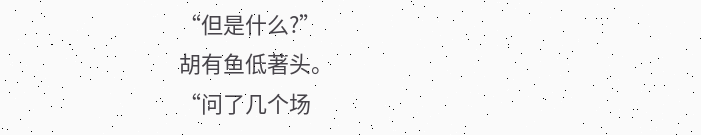“但是什么?”
胡有鱼低著头。
“问了几个场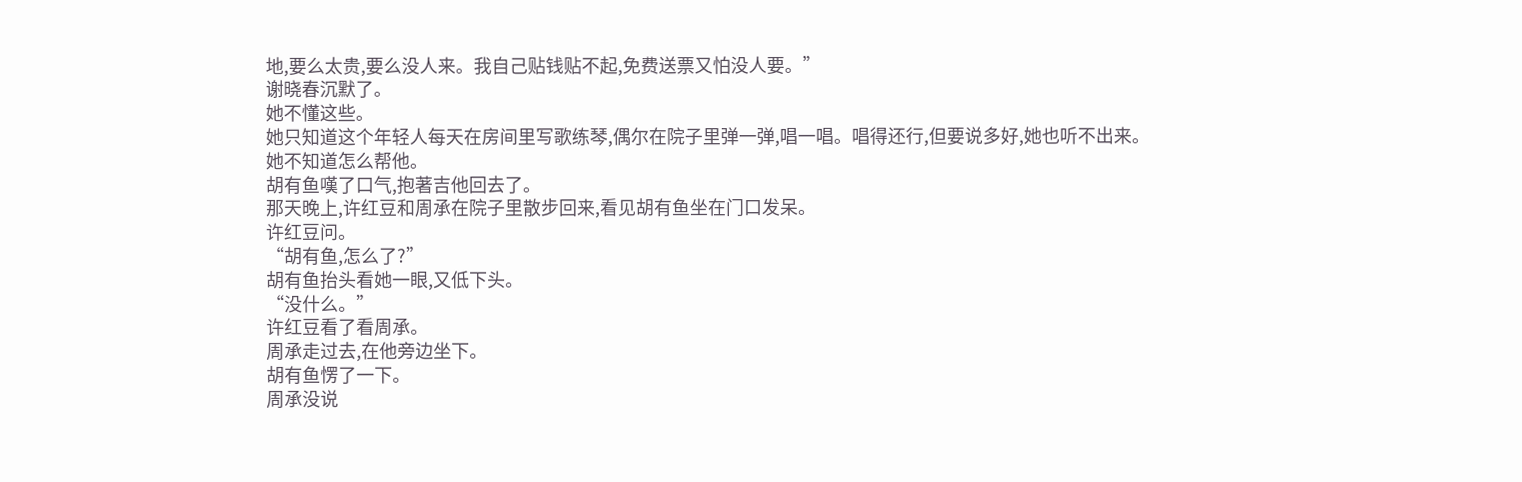地,要么太贵,要么没人来。我自己贴钱贴不起,免费送票又怕没人要。”
谢晓春沉默了。
她不懂这些。
她只知道这个年轻人每天在房间里写歌练琴,偶尔在院子里弹一弹,唱一唱。唱得还行,但要说多好,她也听不出来。
她不知道怎么帮他。
胡有鱼嘆了口气,抱著吉他回去了。
那天晚上,许红豆和周承在院子里散步回来,看见胡有鱼坐在门口发呆。
许红豆问。
“胡有鱼,怎么了?”
胡有鱼抬头看她一眼,又低下头。
“没什么。”
许红豆看了看周承。
周承走过去,在他旁边坐下。
胡有鱼愣了一下。
周承没说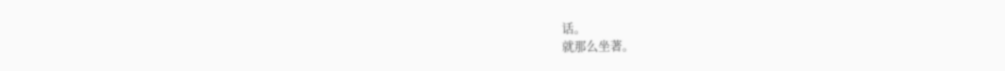话。
就那么坐著。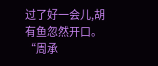过了好一会儿,胡有鱼忽然开口。
“周承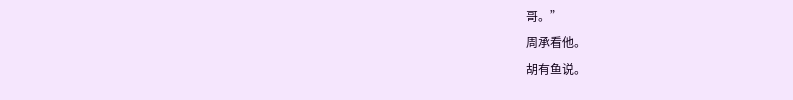哥。”
周承看他。
胡有鱼说。